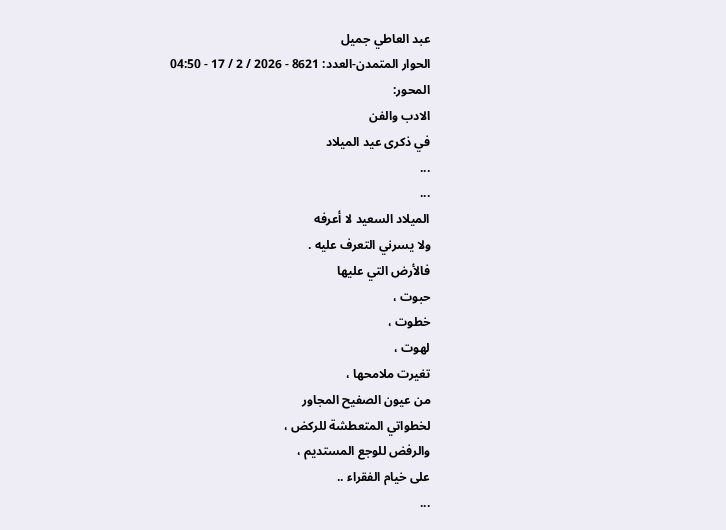عبد العاطي جميل
الحوار المتمدن-العدد: 8621 - 2026 / 2 / 17 - 04:50
المحور:
الادب والفن
في ذكرى عيد الميلاد
...
...
الميلاد السعيد لا أعرفه
ولا يسرني التعرف عليه .
فالأرض التي عليها
حبوت ،
خطوت ،
لهوت ،
تغيرت ملامحها ،
من عيون الصفيح المجاور
لخطواتي المتعطشة للركض ،
والرفض للوجع المستديم ،
على خيام الفقراء ..
...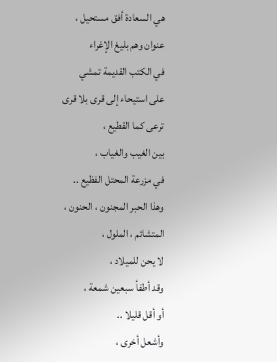هي السعادة أفق مستحيل ،
عنوان وهم بليغ الإغراء
في الكتب القديمة تمشي
على استيحاء إلى قرى بلا قرى
ترعى كما القطيع ،
بين الغيب والغياب ،
في مزرعة المحتل الفظيع ..
وهذا الحبر المجنون ، الحنون ،
المتشائم ، الملول ،
لا يحن للميلاد ،
وقد أطفأ سبعين شمعة ،
أو أقل قليلا ..
وأشعل أخرى ،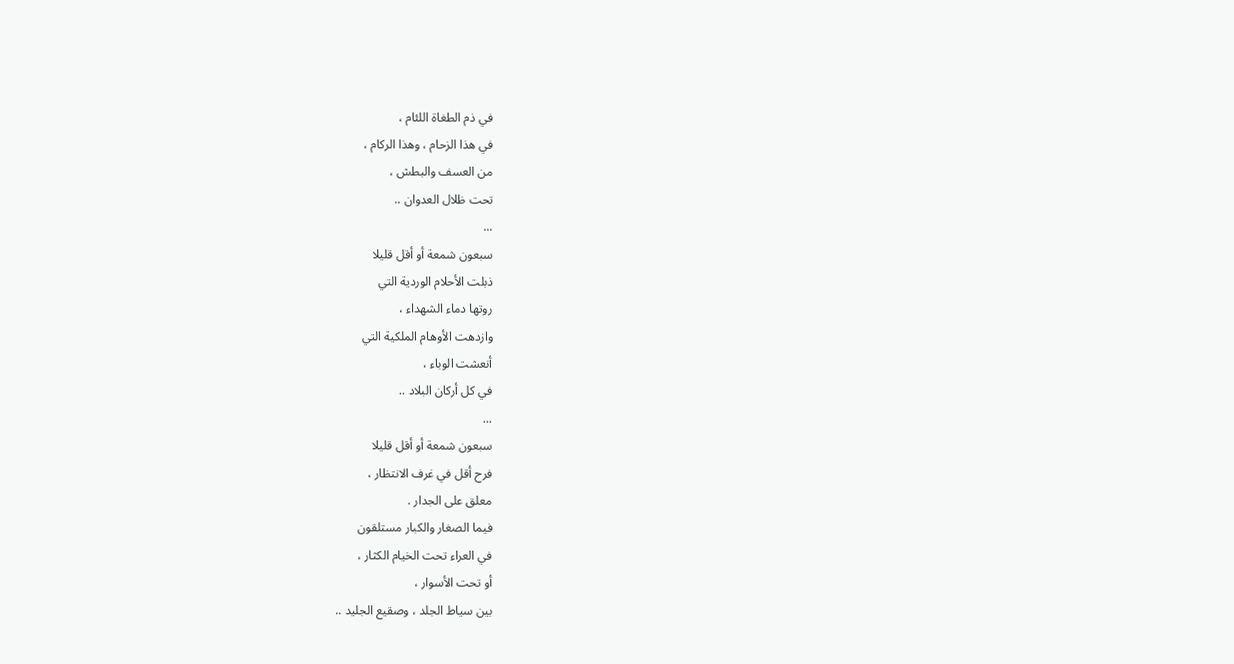في ذم الطغاة اللئام ،
في هذا الزحام ، وهذا الركام ،
من العسف والبطش ،
تحت ظلال العدوان ..
...
سبعون شمعة أو أقل قليلا
ذبلت الأحلام الوردية التي
روتها دماء الشهداء ،
وازدهت الأوهام الملكية التي
أنعشت الوباء ،
في كل أركان البلاد ..
...
سبعون شمعة أو أقل قليلا
فرح أقل في غرف الانتظار ،
معلق على الجدار .
فيما الصغار والكبار مستلقون
في العراء تحت الخيام الكثار ،
أو تحت الأسوار ،
بين سياط الجلد ، وصقيع الجليد ..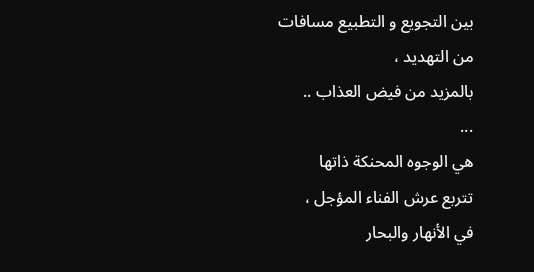بين التجويع و التطبيع مسافات
من التهديد ،
بالمزيد من فيض العذاب ..
...
هي الوجوه المحنكة ذاتها
تتربع عرش الفناء المؤجل ،
في الأنهار والبحار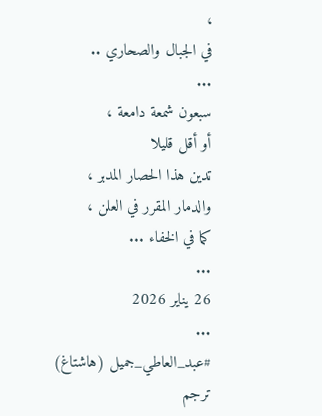،
في الجبال والصحاري ..
...
سبعون شمعة دامعة ،
أو أقل قليلا
تدين هذا الحصار المدبر ،
والدمار المقرر في العلن ،
كما في الخفاء ...
...
26 يناير 2026
...
#عبد_العاطي_جميل (هاشتاغ)
ترجم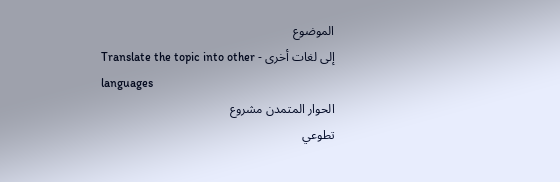الموضوع
إلى لغات أخرى - Translate the topic into other
languages
الحوار المتمدن مشروع
تطوعي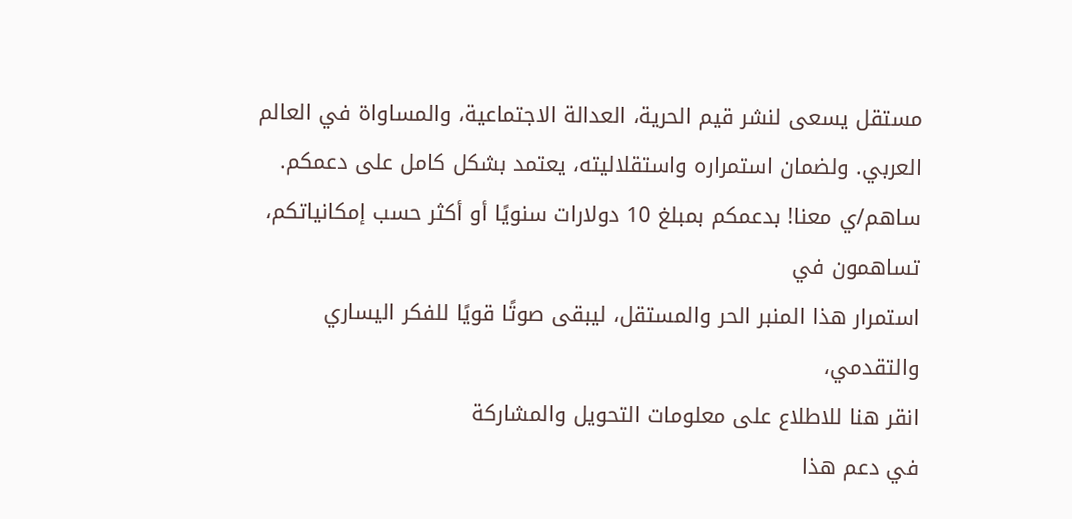مستقل يسعى لنشر قيم الحرية، العدالة الاجتماعية، والمساواة في العالم
العربي. ولضمان استمراره واستقلاليته، يعتمد بشكل كامل على دعمكم.
ساهم/ي معنا! بدعمكم بمبلغ 10 دولارات سنويًا أو أكثر حسب إمكانياتكم، تساهمون في
استمرار هذا المنبر الحر والمستقل، ليبقى صوتًا قويًا للفكر اليساري والتقدمي،
انقر هنا للاطلاع على معلومات التحويل والمشاركة
في دعم هذا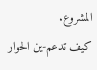المشروع.
كيف تدعم-ين الحوار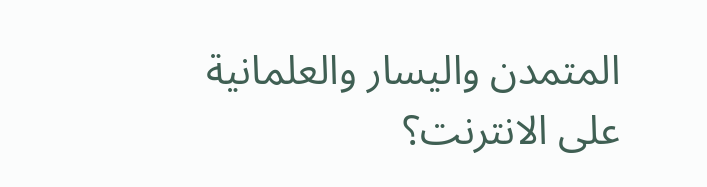المتمدن واليسار والعلمانية
على الانترنت؟